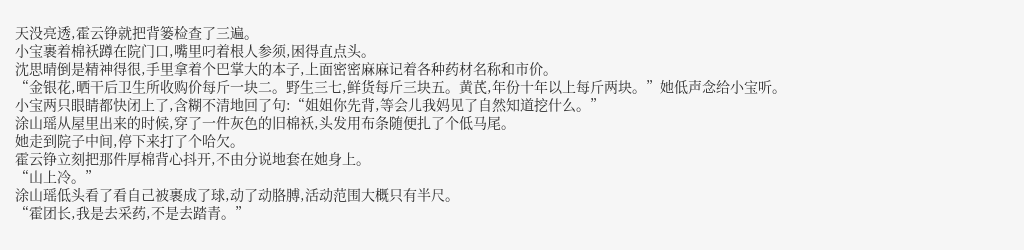天没亮透,霍云铮就把背篓检查了三遍。
小宝裹着棉袄蹲在院门口,嘴里叼着根人参须,困得直点头。
沈思晴倒是精神得很,手里拿着个巴掌大的本子,上面密密麻麻记着各种药材名称和市价。
“金银花,晒干后卫生所收购价每斤一块二。野生三七,鲜货每斤三块五。黄芪,年份十年以上每斤两块。”她低声念给小宝听。
小宝两只眼睛都快闭上了,含糊不清地回了句:“姐姐你先背,等会儿我妈见了自然知道挖什么。”
涂山瑶从屋里出来的时候,穿了一件灰色的旧棉袄,头发用布条随便扎了个低马尾。
她走到院子中间,停下来打了个哈欠。
霍云铮立刻把那件厚棉背心抖开,不由分说地套在她身上。
“山上冷。”
涂山瑶低头看了看自己被裹成了球,动了动胳膊,活动范围大概只有半尺。
“霍团长,我是去采药,不是去踏青。”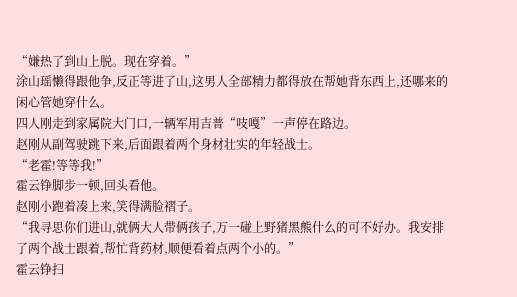“嫌热了到山上脱。现在穿着。”
涂山瑶懒得跟他争,反正等进了山,这男人全部精力都得放在帮她背东西上,还哪来的闲心管她穿什么。
四人刚走到家属院大门口,一辆军用吉普“吱嘎”一声停在路边。
赵刚从副驾驶跳下来,后面跟着两个身材壮实的年轻战士。
“老霍!等等我!”
霍云铮脚步一顿,回头看他。
赵刚小跑着凑上来,笑得满脸褶子。
“我寻思你们进山,就俩大人带俩孩子,万一碰上野猪黑熊什么的可不好办。我安排了两个战士跟着,帮忙背药材,顺便看着点两个小的。”
霍云铮扫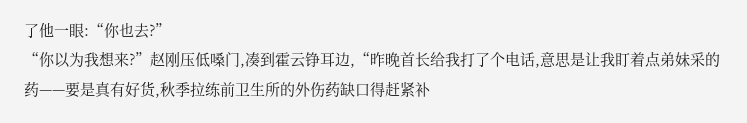了他一眼:“你也去?”
“你以为我想来?”赵刚压低嗓门,凑到霍云铮耳边,“昨晚首长给我打了个电话,意思是让我盯着点弟妹采的药——要是真有好货,秋季拉练前卫生所的外伤药缺口得赶紧补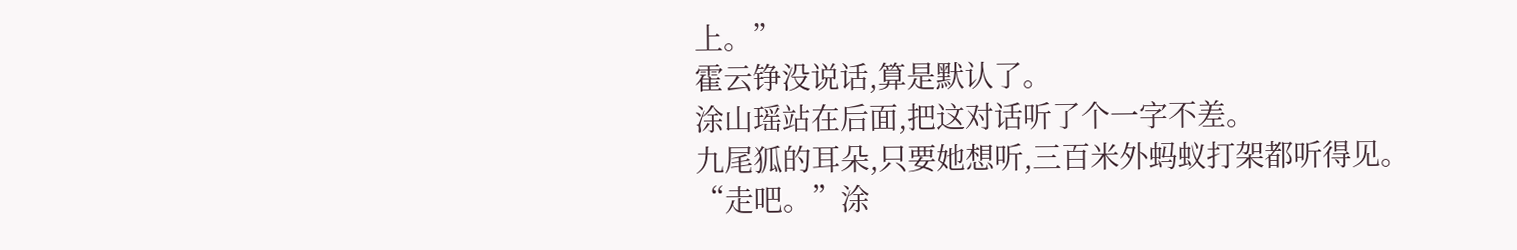上。”
霍云铮没说话,算是默认了。
涂山瑶站在后面,把这对话听了个一字不差。
九尾狐的耳朵,只要她想听,三百米外蚂蚁打架都听得见。
“走吧。”涂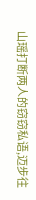山瑶打断两人的窃窃私语,迈步往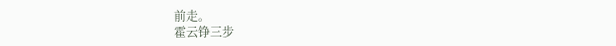前走。
霍云铮三步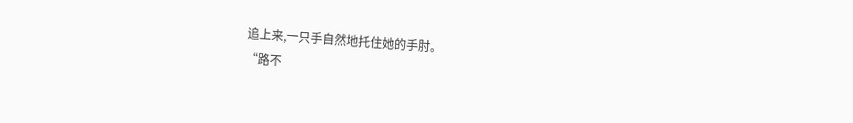追上来,一只手自然地托住她的手肘。
“路不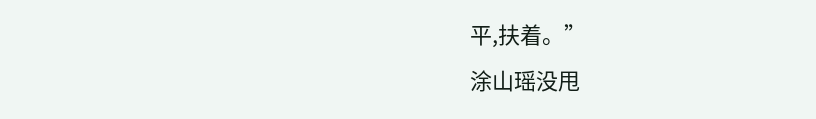平,扶着。”
涂山瑶没甩